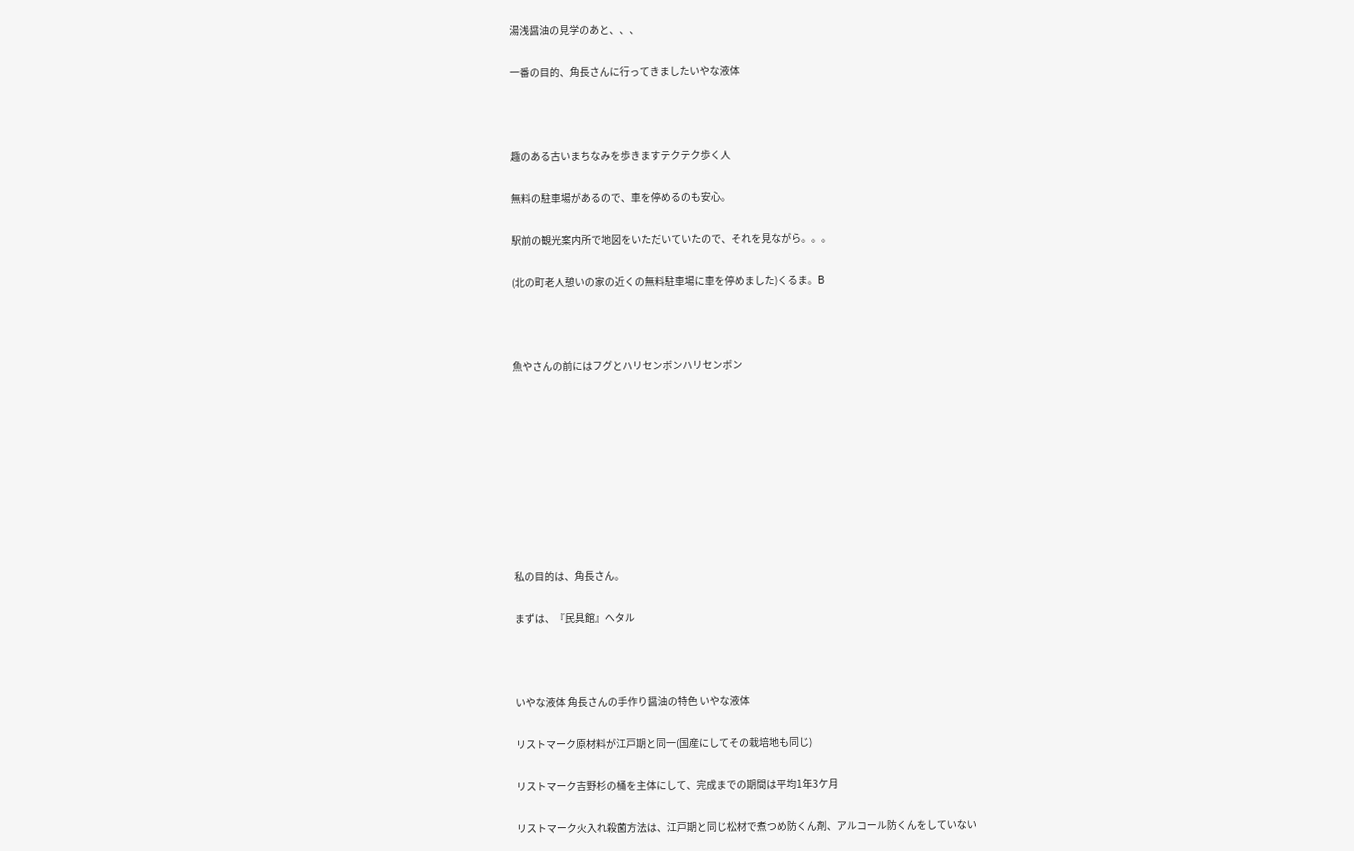湯浅醤油の見学のあと、、、

一番の目的、角長さんに行ってきましたいやな液体



趣のある古いまちなみを歩きますテクテク歩く人

無料の駐車場があるので、車を停めるのも安心。

駅前の観光案内所で地図をいただいていたので、それを見ながら。。。

(北の町老人憩いの家の近くの無料駐車場に車を停めました)くるま。B



魚やさんの前にはフグとハリセンボンハリセンボン









私の目的は、角長さん。

まずは、『民具館』へタル



いやな液体 角長さんの手作り醤油の特色 いやな液体

リストマーク原材料が江戸期と同一(国産にしてその栽培地も同じ)

リストマーク吉野杉の桶を主体にして、完成までの期間は平均1年3ケ月

リストマーク火入れ殺菌方法は、江戸期と同じ松材で煮つめ防くん剤、アルコール防くんをしていない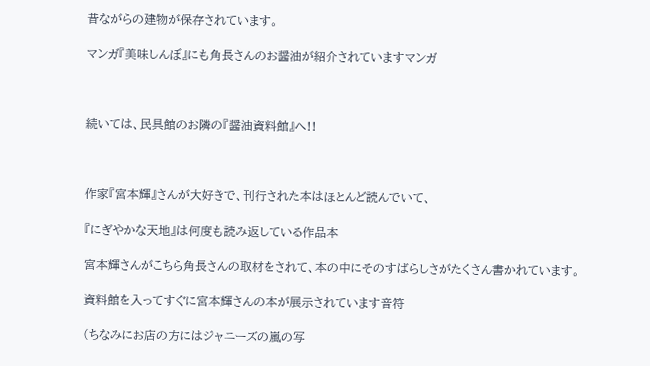昔ながらの建物が保存されています。

マンガ『美味しんぼ』にも角長さんのお醤油が紹介されていますマンガ



続いては、民具館のお隣の『醤油資料館』へ!!



作家『宮本輝』さんが大好きで、刊行された本はほとんど読んでいて、

『にぎやかな天地』は何度も読み返している作品本

宮本輝さんがこちら角長さんの取材をされて、本の中にそのすばらしさがたくさん書かれています。

資料館を入ってすぐに宮本輝さんの本が展示されています音符

(ちなみにお店の方にはジャニーズの嵐の写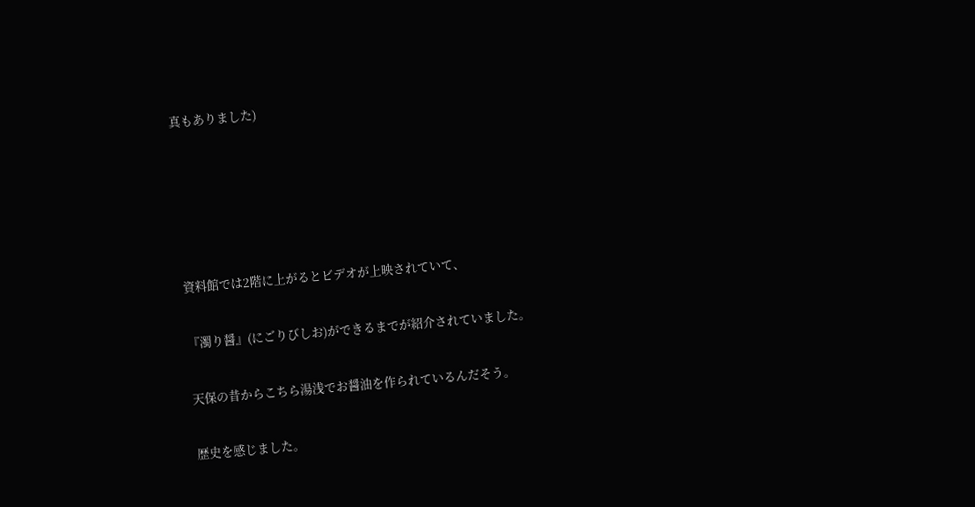真もありました)





資料館では2階に上がるとビデオが上映されていて、

『濁り醤』(にごりびしお)ができるまでが紹介されていました。

天保の昔からこちら湯浅でお醤油を作られているんだそう。

歴史を感じました。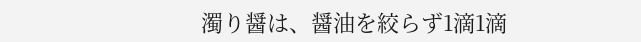濁り醤は、醤油を絞らず1滴1滴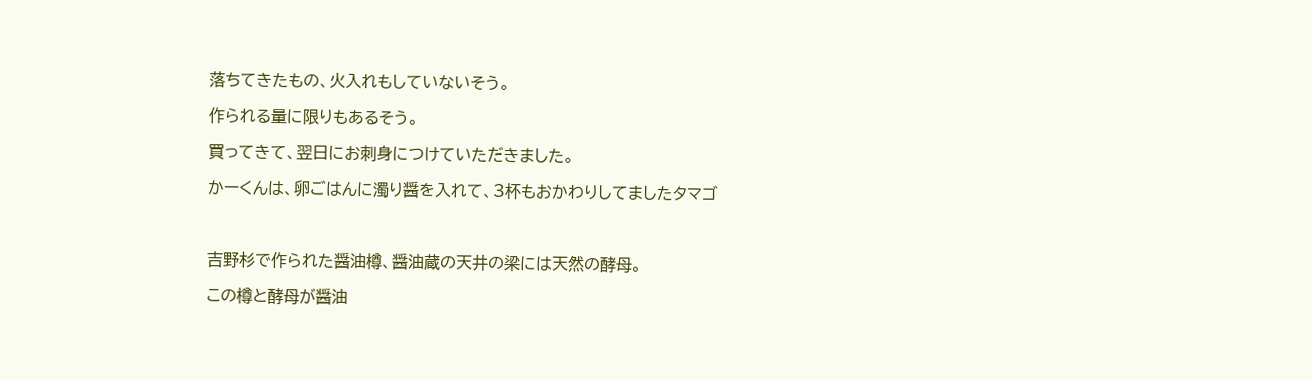落ちてきたもの、火入れもしていないそう。

作られる量に限りもあるそう。

買ってきて、翌日にお刺身につけていただきました。

かーくんは、卵ごはんに濁り醤を入れて、3杯もおかわりしてましたタマゴ



吉野杉で作られた醤油樽、醤油蔵の天井の梁には天然の酵母。

この樽と酵母が醤油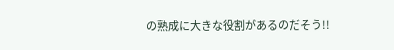の熟成に大きな役割があるのだそう!!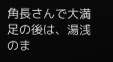角長さんで大満足の後は、湯浅のま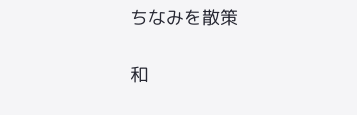ちなみを散策

和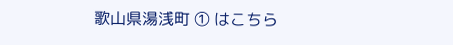歌山県湯浅町 ① はこちら